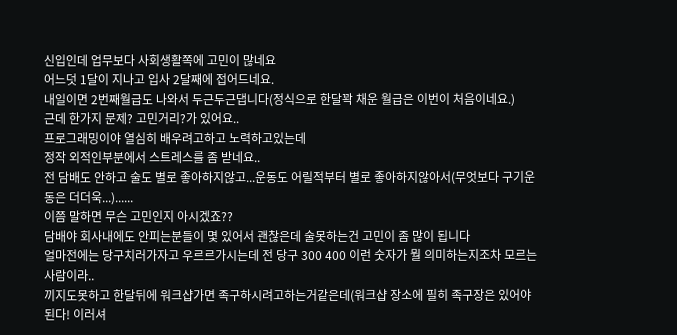신입인데 업무보다 사회생활쪽에 고민이 많네요
어느덧 1달이 지나고 입사 2달째에 접어드네요.
내일이면 2번째월급도 나와서 두근두근댑니다(정식으로 한달꽉 채운 월급은 이번이 처음이네요.)
근데 한가지 문제? 고민거리?가 있어요..
프로그래밍이야 열심히 배우려고하고 노력하고있는데
정작 외적인부분에서 스트레스를 좀 받네요..
전 담배도 안하고 술도 별로 좋아하지않고...운동도 어릴적부터 별로 좋아하지않아서(무엇보다 구기운동은 더더욱...)......
이쯤 말하면 무슨 고민인지 아시겠죠??
담배야 회사내에도 안피는분들이 몇 있어서 괜찮은데 술못하는건 고민이 좀 많이 됩니다
얼마전에는 당구치러가자고 우르르가시는데 전 당구 300 400 이런 숫자가 뭘 의미하는지조차 모르는사람이라..
끼지도못하고 한달뒤에 워크샵가면 족구하시려고하는거같은데(워크샵 장소에 필히 족구장은 있어야된다! 이러셔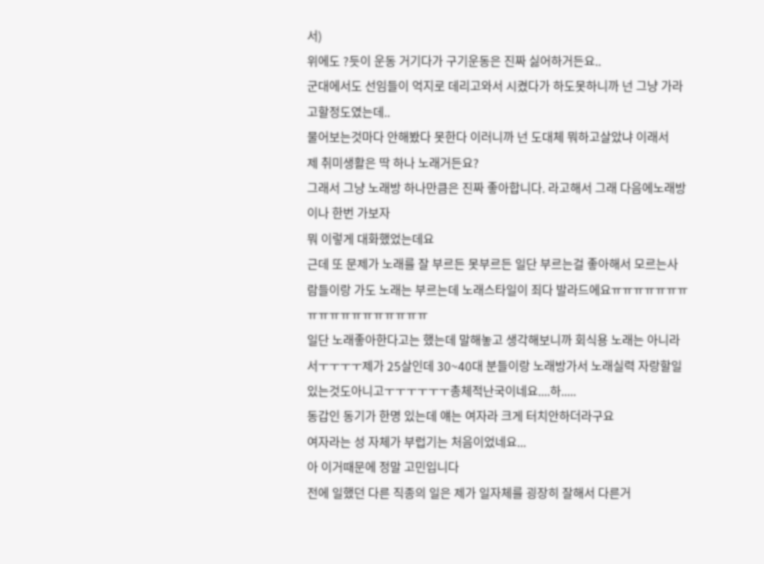서)
위에도 ?듯이 운동 거기다가 구기운동은 진짜 싫어하거든요..
군대에서도 선임들이 억지로 데리고와서 시켰다가 하도못하니까 넌 그냥 가라고할정도였는데..
물어보는것마다 안해봤다 못한다 이러니까 넌 도대체 뭐하고살았냐 이래서
제 취미생활은 딱 하나 노래거든요?
그래서 그냥 노래방 하나만큼은 진짜 좋아합니다. 라고해서 그래 다음에노래방이나 한번 가보자
뭐 이렇게 대화했었는데요
근데 또 문제가 노래를 잘 부르든 못부르든 일단 부르는걸 좋아해서 모르는사람들이랑 가도 노래는 부르는데 노래스타일이 죄다 발라드에요ㅠㅠㅠㅠㅠㅠㅠㅠㅠㅠㅠㅠㅠㅠㅠㅠㅠㅠ
일단 노래좋아한다고는 했는데 말해놓고 생각해보니까 회식용 노래는 아니라서ㅜㅜㅜㅜ제가 25살인데 30~40대 분들이랑 노래방가서 노래실력 자랑할일 있는것도아니고ㅜㅜㅜㅜㅜㅜ총체적난국이네요....하.....
동갑인 동기가 한명 있는데 얘는 여자라 크게 터치안하더라구요
여자라는 성 자체가 부럽기는 처음이었네요...
아 이거때문에 정말 고민입니다
전에 일했던 다른 직종의 일은 제가 일자체를 굉장히 잘해서 다른거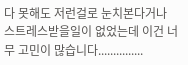다 못해도 저런걸로 눈치본다거나 스트레스받을일이 없었는데 이건 너무 고민이 많습니다...............